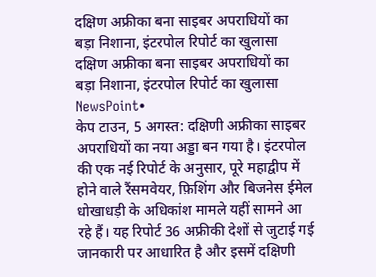दक्षिण अफ्रीका बना साइबर अपराधियों का बड़ा निशाना, इंटरपोल रिपोर्ट का खुलासा
दक्षिण अफ्रीका बना साइबर अपराधियों का बड़ा निशाना, इंटरपोल रिपोर्ट का खुलासा
NewsPoint•
केप टाउन, 5 अगस्त: दक्षिणी अफ्रीका साइबर अपराधियों का नया अड्डा बन गया है। इंटरपोल की एक नई रिपोर्ट के अनुसार, पूरे महाद्वीप में होने वाले रैंसमवेयर, फ़िशिंग और बिजनेस ईमेल धोखाधड़ी के अधिकांश मामले यहीं सामने आ रहे हैं। यह रिपोर्ट 36 अफ्रीकी देशों से जुटाई गई जानकारी पर आधारित है और इसमें दक्षिणी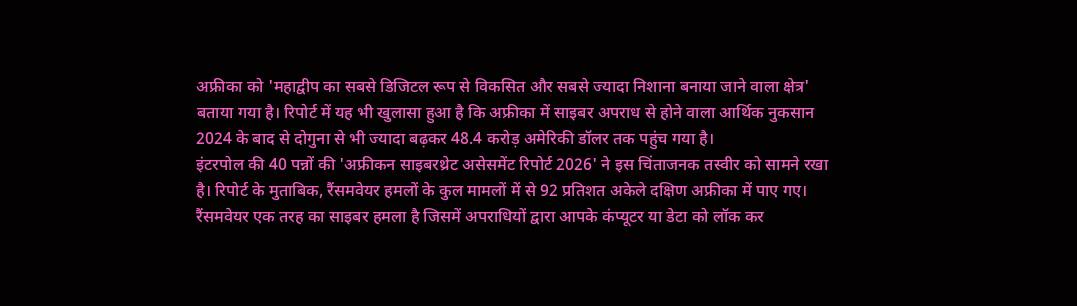अफ्रीका को 'महाद्वीप का सबसे डिजिटल रूप से विकसित और सबसे ज्यादा निशाना बनाया जाने वाला क्षेत्र' बताया गया है। रिपोर्ट में यह भी खुलासा हुआ है कि अफ्रीका में साइबर अपराध से होने वाला आर्थिक नुकसान 2024 के बाद से दोगुना से भी ज्यादा बढ़कर 48.4 करोड़ अमेरिकी डॉलर तक पहुंच गया है।
इंटरपोल की 40 पन्नों की 'अफ्रीकन साइबरथ्रेट असेसमेंट रिपोर्ट 2026' ने इस चिंताजनक तस्वीर को सामने रखा है। रिपोर्ट के मुताबिक, रैंसमवेयर हमलों के कुल मामलों में से 92 प्रतिशत अकेले दक्षिण अफ्रीका में पाए गए। रैंसमवेयर एक तरह का साइबर हमला है जिसमें अपराधियों द्वारा आपके कंप्यूटर या डेटा को लॉक कर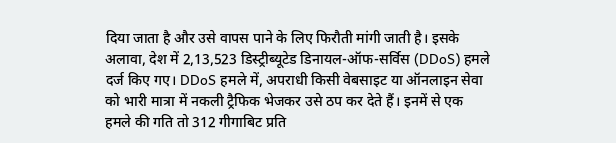दिया जाता है और उसे वापस पाने के लिए फिरौती मांगी जाती है। इसके अलावा, देश में 2,13,523 डिस्ट्रीब्यूटेड डिनायल-ऑफ-सर्विस (DDoS) हमले दर्ज किए गए। DDoS हमले में, अपराधी किसी वेबसाइट या ऑनलाइन सेवा को भारी मात्रा में नकली ट्रैफिक भेजकर उसे ठप कर देते हैं। इनमें से एक हमले की गति तो 312 गीगाबिट प्रति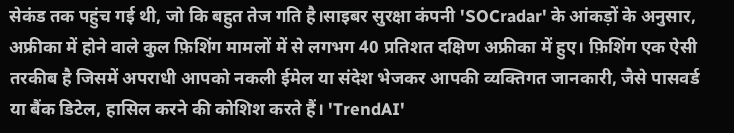सेकंड तक पहुंच गई थी, जो कि बहुत तेज गति है।साइबर सुरक्षा कंपनी 'SOCradar' के आंकड़ों के अनुसार, अफ्रीका में होने वाले कुल फ़िशिंग मामलों में से लगभग 40 प्रतिशत दक्षिण अफ्रीका में हुए। फ़िशिंग एक ऐसी तरकीब है जिसमें अपराधी आपको नकली ईमेल या संदेश भेजकर आपकी व्यक्तिगत जानकारी, जैसे पासवर्ड या बैंक डिटेल, हासिल करने की कोशिश करते हैं। 'TrendAI'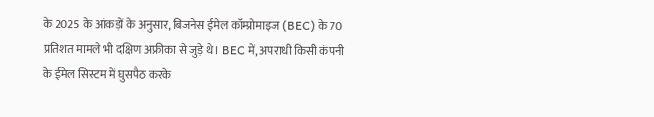के 2025 के आंकड़ों के अनुसार, बिजनेस ईमेल कॉम्प्रोमाइज (BEC) के 70 प्रतिशत मामले भी दक्षिण अफ्रीका से जुड़े थे। BEC में, अपराधी किसी कंपनी के ईमेल सिस्टम में घुसपैठ करके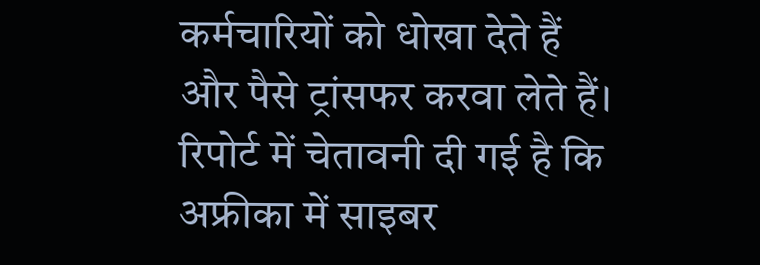कर्मचारियों को धोखा देते हैं और पैसे ट्रांसफर करवा लेते हैं।
रिपोर्ट में चेतावनी दी गई है कि अफ्रीका में साइबर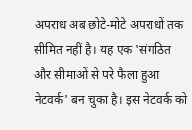अपराध अब छोटे-मोटे अपराधों तक सीमित नहीं है। यह एक 'संगठित और सीमाओं से परे फैला हुआ नेटवर्क' बन चुका है। इस नेटवर्क को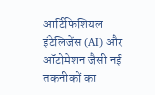आर्टिफिशियल इंटेलिजेंस (AI) और ऑटोमेशन जैसी नई तकनीकों का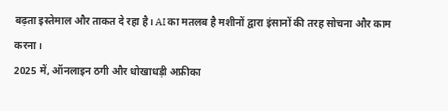बढ़ता इस्तेमाल और ताकत दे रहा है। AI का मतलब है मशीनों द्वारा इंसानों की तरह सोचना और काम करना।
2025 में, ऑनलाइन ठगी और धोखाधड़ी अफ्रीका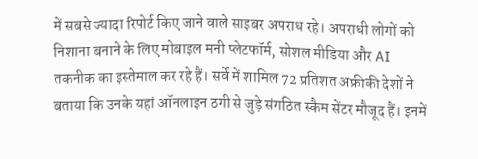में सबसे ज्यादा रिपोर्ट किए जाने वाले साइबर अपराध रहे। अपराधी लोगों को निशाना बनाने के लिए मोबाइल मनी प्लेटफॉर्म, सोशल मीडिया और AI तकनीक का इस्तेमाल कर रहे हैं। सर्वे में शामिल 72 प्रतिशत अफ्रीकी देशों ने बताया कि उनके यहां ऑनलाइन ठगी से जुड़े संगठित स्कैम सेंटर मौजूद हैं। इनमें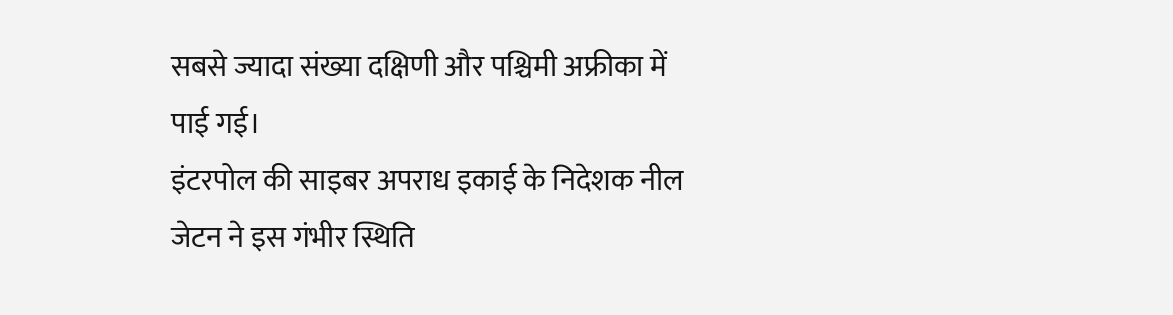सबसे ज्यादा संख्या दक्षिणी और पश्चिमी अफ्रीका में पाई गई।
इंटरपोल की साइबर अपराध इकाई के निदेशक नील जेटन ने इस गंभीर स्थिति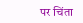पर चिंता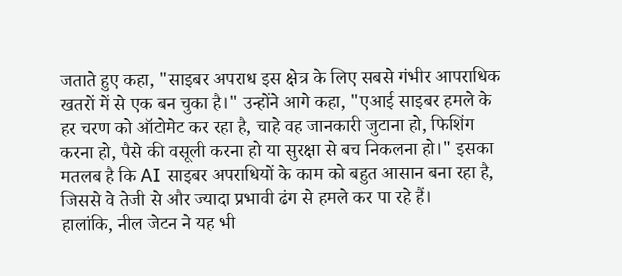जताते हुए कहा, "साइबर अपराध इस क्षेत्र के लिए सबसे गंभीर आपराधिक खतरों में से एक बन चुका है।" उन्होंने आगे कहा, "एआई साइबर हमले के हर चरण को ऑटोमेट कर रहा है, चाहे वह जानकारी जुटाना हो, फिशिंग करना हो, पैसे की वसूली करना हो या सुरक्षा से बच निकलना हो।" इसका मतलब है कि AI साइबर अपराधियों के काम को बहुत आसान बना रहा है, जिससे वे तेजी से और ज्यादा प्रभावी ढंग से हमले कर पा रहे हैं।
हालांकि, नील जेटन ने यह भी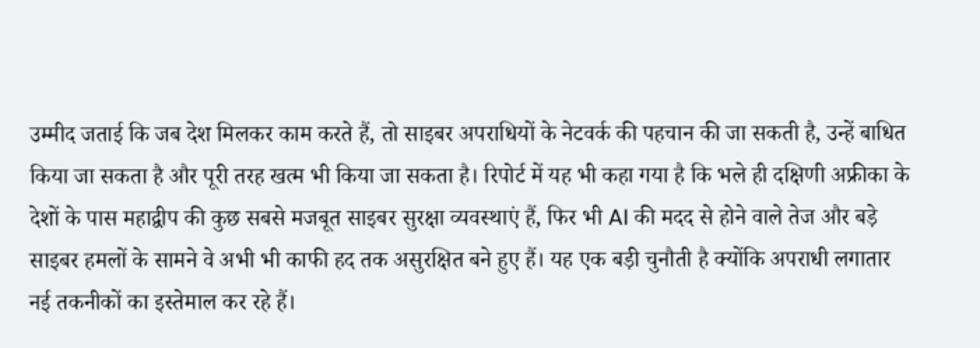उम्मीद जताई कि जब देश मिलकर काम करते हैं, तो साइबर अपराधियों के नेटवर्क की पहचान की जा सकती है, उन्हें बाधित किया जा सकता है और पूरी तरह खत्म भी किया जा सकता है। रिपोर्ट में यह भी कहा गया है कि भले ही दक्षिणी अफ्रीका के देशों के पास महाद्वीप की कुछ सबसे मजबूत साइबर सुरक्षा व्यवस्थाएं हैं, फिर भी AI की मदद से होने वाले तेज और बड़े साइबर हमलों के सामने वे अभी भी काफी हद तक असुरक्षित बने हुए हैं। यह एक बड़ी चुनौती है क्योंकि अपराधी लगातार नई तकनीकों का इस्तेमाल कर रहे हैं।